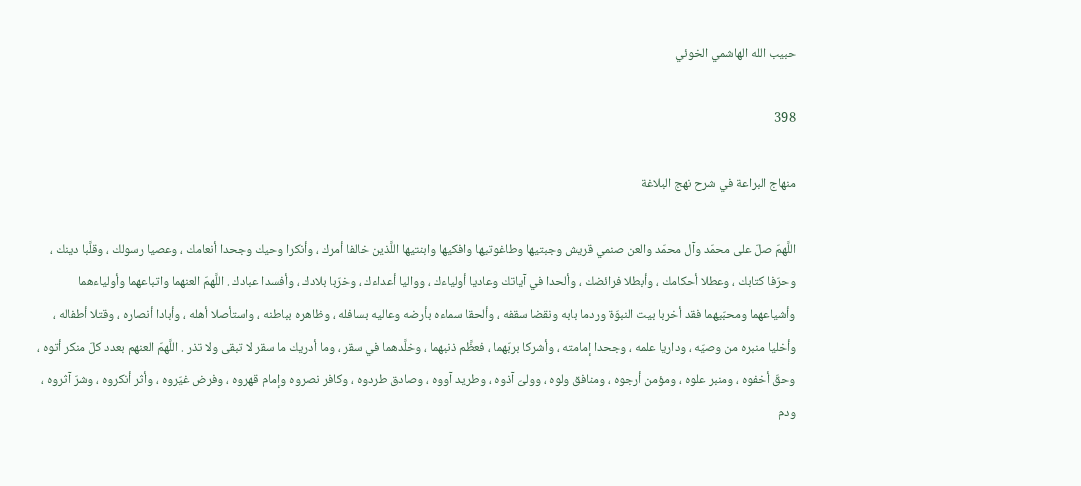حبيب الله الهاشمي الخوئي

398

منهاج البراعة في شرح نهج البلاغة

اللَّهمّ صلّ على محمّد وآل محمّد والعن صنمي قريش وجبتيها وطاغوتيها وافكيها وابنتيها اللَّذين خالفا أمرك ، وأنكرا وحيك وجحدا أنعامك ، وعصيا رسولك ، وقلَّبا دينك ، وحرّفا كتابك ، وعطلا أحكامك ، وأبطلا فرائضك ، وألحدا في آياتك وعاديا أولياءك ، وواليا أعداءك ، وخرّبا بلادك ، وأفسدا عبادك . اللَّهمّ العنهما واتباعهما وأولياءهما وأشياعهما ومحبّيهما فقد أخربا بيت النبوّة وردما بابه ونقضا سقفه ، وألحقا سماءه بأرضه وعاليه بسافله ، وظاهره بباطنه ، واستأصلا أهله ، وأبادا أنصاره ، وقتلا أطفاله ، وأخليا منبره من وصيّه ، وداريا علمه ، وجحدا إمامته ، وأشركا بربّهما ، فعظَّم ذنبهما ، وخلَّدهما في سقر ، وما أدريك ما سقر لا تبقى ولا تذر . اللَّهمّ العنهم بعدد كلّ منكر أتوه ، وحقّ أخفوه ، ومنبر علوه ، ومؤمن أرجوه ، ومنافق ولوه ، وولىّ آذوه ، وطريد آووه ، وصادق طردوه ، وكافر نصروه وإمام قهروه ، وفرض غيّروه ، وأثر أنكروه ، وشرّ آثروه ، ودم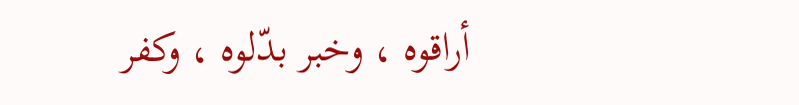أراقوه ، وخبر بدّلوه ، وكفر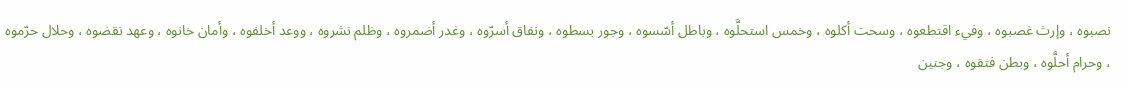نصبوه ، وإرث غصبوه ، وفيء اقتطعوه ، وسحت أكلوه ، وخمس استحلَّوه ، وباطل أسّسوه ، وجور بسطوه ، ونفاق أسرّوه ، وغدر أضمروه ، وظلم نشروه ، ووعد أخلفوه ، وأمان خانوه ، وعهد نقضوه ، وحلال حرّموه ، وحرام أحلَّوه ، وبطن فتقوه ، وجنين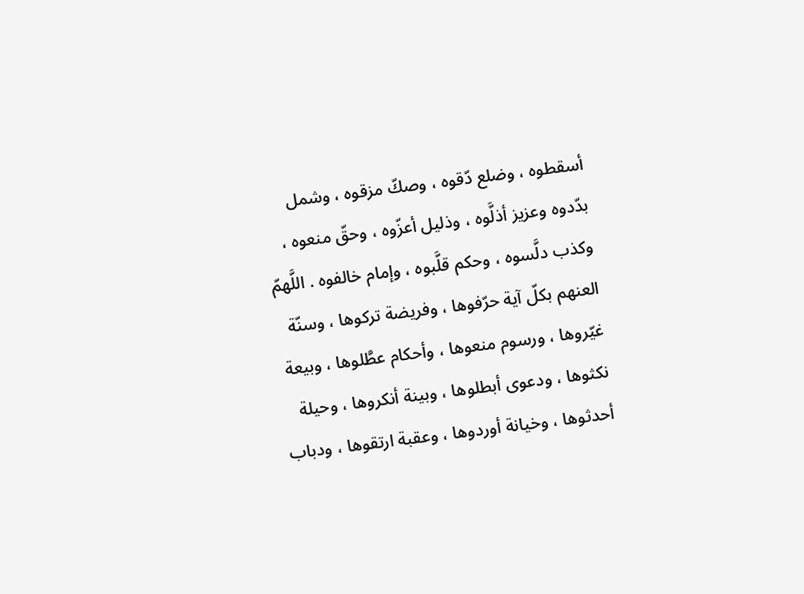أسقطوه ، وضلع دّقوه ، وصكّ مزقوه ، وشمل بدّدوه وعزيز أذلَّوه ، وذليل أعزّوه ، وحقّ منعوه ، وكذب دلَّسوه ، وحكم قلَّبوه ، وإمام خالفوه . اللَّهمّ العنهم بكلّ آية حرّفوها ، وفريضة تركوها ، وسنّة غيّروها ، ورسوم منعوها ، وأحكام عطَّلوها ، وبيعة نكثوها ، ودعوى أبطلوها ، وبينة أنكروها ، وحيلة أحدثوها ، وخيانة أوردوها ، وعقبة ارتقوها ، ودباب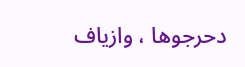دحرجوها ، وازياف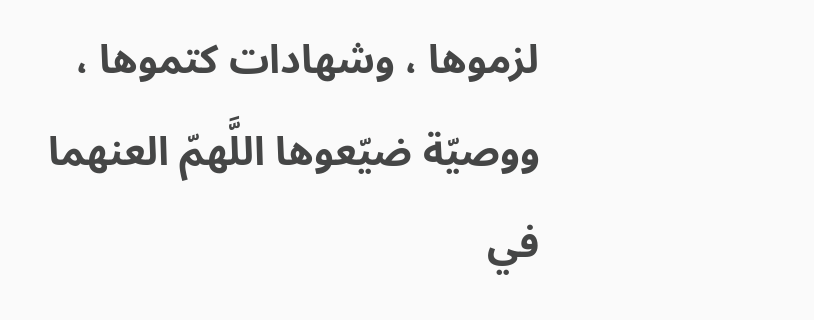لزموها ، وشهادات كتموها ، ووصيّة ضيّعوها اللَّهمّ العنهما في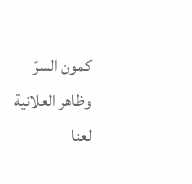كمون السرّ وظاهر العلانية لعنا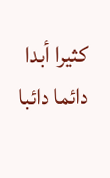كثيرا أبدا دائما دائبا